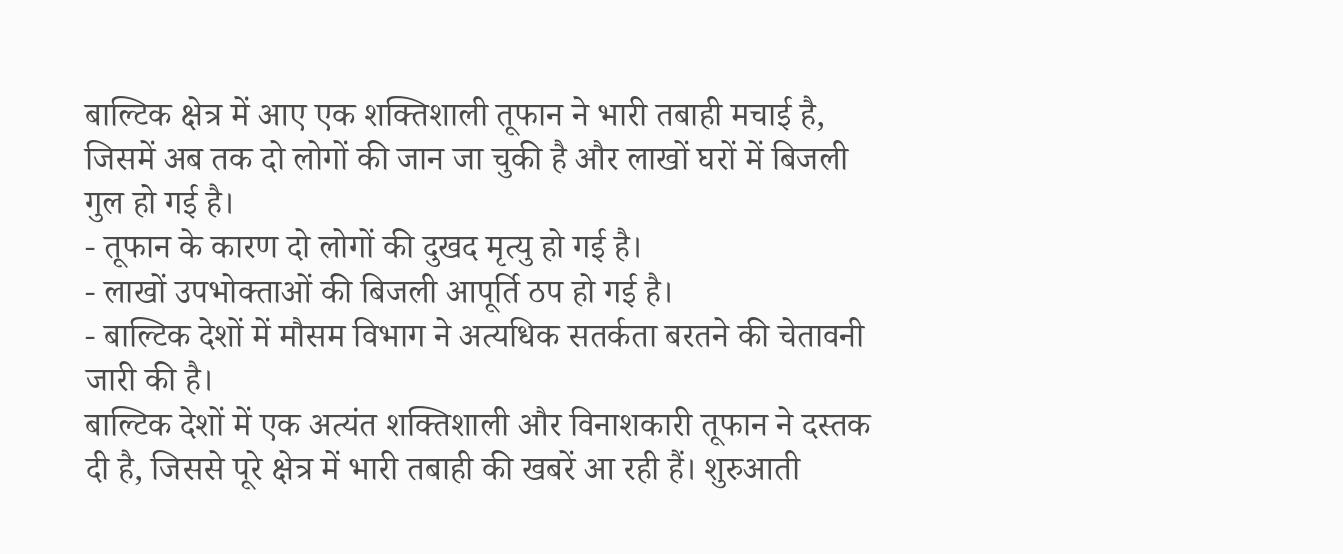बाल्टिक क्षेत्र में आए एक शक्तिशाली तूफान ने भारी तबाही मचाई है, जिसमें अब तक दो लोगों की जान जा चुकी है और लाखों घरों में बिजली गुल हो गई है।
- तूफान के कारण दो लोगों की दुखद मृत्यु हो गई है।
- लाखों उपभोक्ताओं की बिजली आपूर्ति ठप हो गई है।
- बाल्टिक देशों में मौसम विभाग ने अत्यधिक सतर्कता बरतने की चेतावनी जारी की है।
बाल्टिक देशों में एक अत्यंत शक्तिशाली और विनाशकारी तूफान ने दस्तक दी है, जिससे पूरे क्षेत्र में भारी तबाही की खबरें आ रही हैं। शुरुआती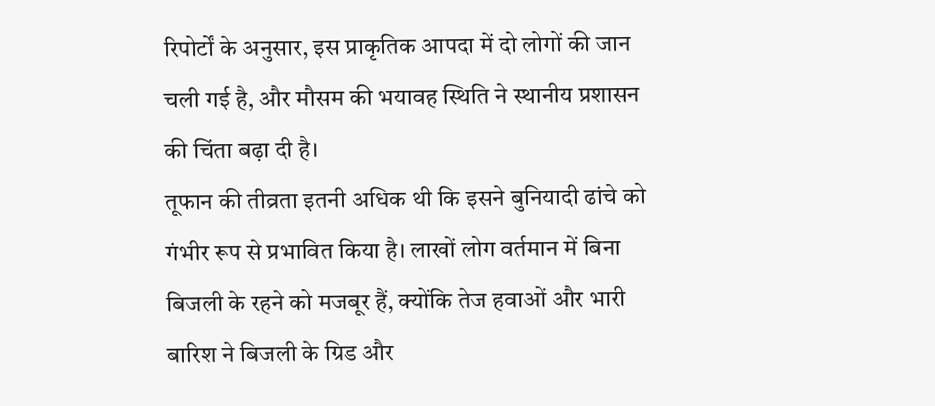रिपोर्टों के अनुसार, इस प्राकृतिक आपदा में दो लोगों की जान चली गई है, और मौसम की भयावह स्थिति ने स्थानीय प्रशासन की चिंता बढ़ा दी है।
तूफान की तीव्रता इतनी अधिक थी कि इसने बुनियादी ढांचे को गंभीर रूप से प्रभावित किया है। लाखों लोग वर्तमान में बिना बिजली के रहने को मजबूर हैं, क्योंकि तेज हवाओं और भारी बारिश ने बिजली के ग्रिड और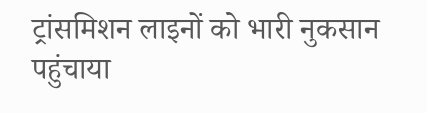ट्रांसमिशन लाइनों को भारी नुकसान पहुंचाया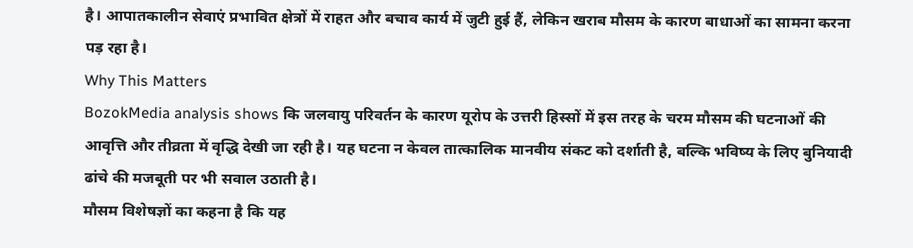है। आपातकालीन सेवाएं प्रभावित क्षेत्रों में राहत और बचाव कार्य में जुटी हुई हैं, लेकिन खराब मौसम के कारण बाधाओं का सामना करना पड़ रहा है।
Why This Matters
BozokMedia analysis shows कि जलवायु परिवर्तन के कारण यूरोप के उत्तरी हिस्सों में इस तरह के चरम मौसम की घटनाओं की आवृत्ति और तीव्रता में वृद्धि देखी जा रही है। यह घटना न केवल तात्कालिक मानवीय संकट को दर्शाती है, बल्कि भविष्य के लिए बुनियादी ढांचे की मजबूती पर भी सवाल उठाती है।
मौसम विशेषज्ञों का कहना है कि यह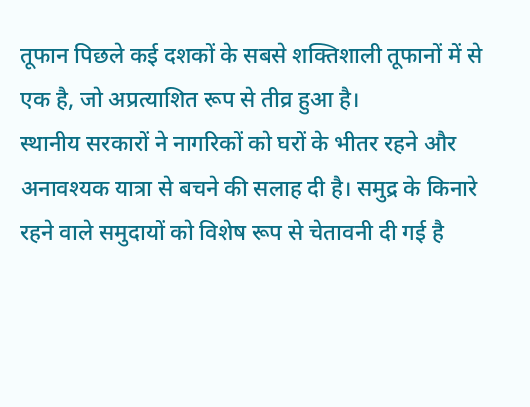तूफान पिछले कई दशकों के सबसे शक्तिशाली तूफानों में से एक है, जो अप्रत्याशित रूप से तीव्र हुआ है।
स्थानीय सरकारों ने नागरिकों को घरों के भीतर रहने और अनावश्यक यात्रा से बचने की सलाह दी है। समुद्र के किनारे रहने वाले समुदायों को विशेष रूप से चेतावनी दी गई है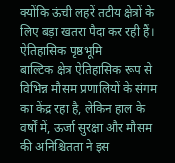क्योंकि ऊंची लहरें तटीय क्षेत्रों के लिए बड़ा खतरा पैदा कर रही हैं।
ऐतिहासिक पृष्ठभूमि
बाल्टिक क्षेत्र ऐतिहासिक रूप से विभिन्न मौसम प्रणालियों के संगम का केंद्र रहा है, लेकिन हाल के वर्षों में, ऊर्जा सुरक्षा और मौसम की अनिश्चितता ने इस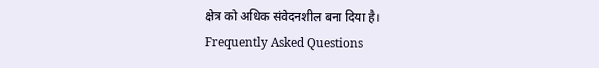क्षेत्र को अधिक संवेदनशील बना दिया है।
Frequently Asked Questions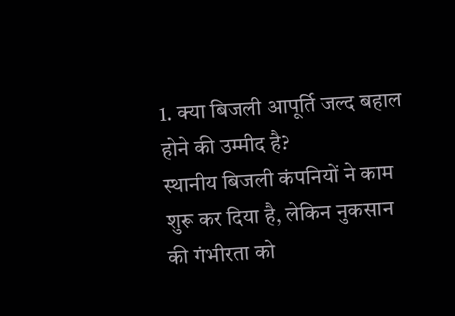1. क्या बिजली आपूर्ति जल्द बहाल होने की उम्मीद है?
स्थानीय बिजली कंपनियों ने काम शुरू कर दिया है, लेकिन नुकसान की गंभीरता को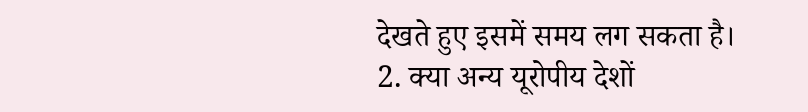देखते हुए इसमें समय लग सकता है।
2. क्या अन्य यूरोपीय देशों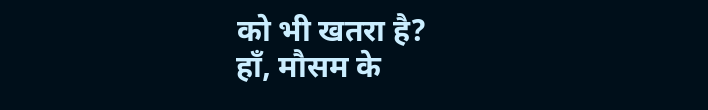को भी खतरा है?
हाँ, मौसम के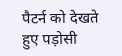पैटर्न को देखते हुए पड़ोसी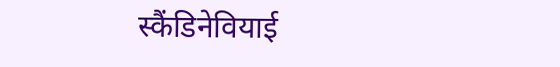स्कैंडिनेवियाई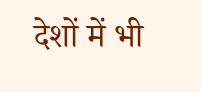देशों में भी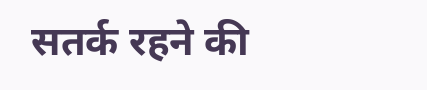सतर्क रहने की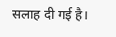सलाह दी गई है।